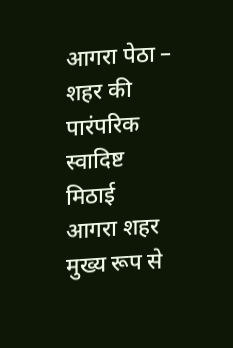आगरा पेठा – शहर की पारंपरिक स्वादिष्ट मिठाई
आगरा शहर मुख्य रूप से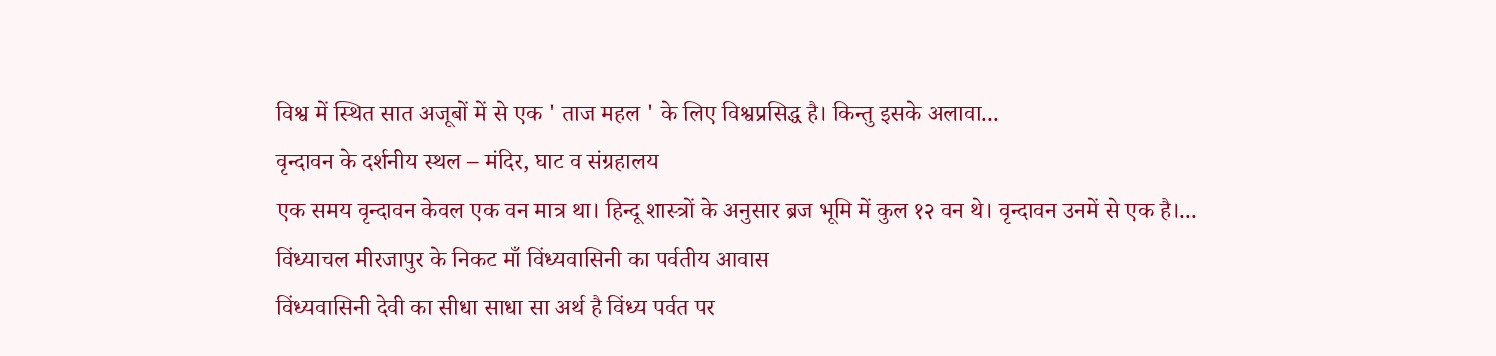विश्व में स्थित सात अजूबों में से एक ' ताज महल ' के लिए विश्वप्रसिद्ध है। किन्तु इसके अलावा...
वृन्दावन के दर्शनीय स्थल – मंदिर, घाट व संग्रहालय
एक समय वृन्दावन केवल एक वन मात्र था। हिन्दू शास्त्रों के अनुसार ब्रज भूमि में कुल १२ वन थे। वृन्दावन उनमें से एक है।...
विंध्याचल मीरजापुर के निकट माँ विंध्यवासिनी का पर्वतीय आवास
विंध्यवासिनी देवी का सीधा साधा सा अर्थ है विंध्य पर्वत पर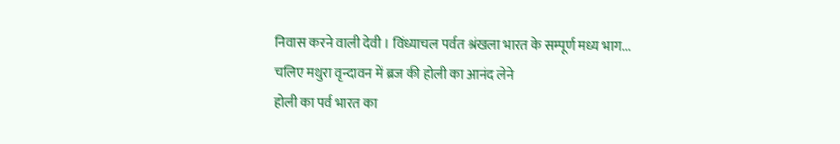निवास करने वाली देवी । विंध्याचल पर्वत श्रंखला भारत के सम्पूर्ण मध्य भाग...
चलिए मथुरा वृन्दावन में ब्रज की होली का आनंद लेने
होली का पर्व भारत का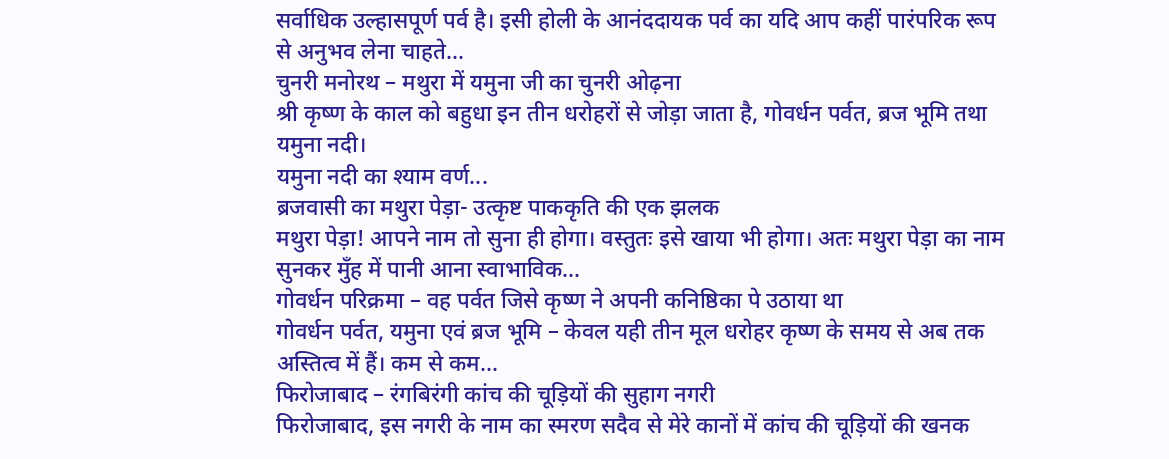सर्वाधिक उल्हासपूर्ण पर्व है। इसी होली के आनंददायक पर्व का यदि आप कहीं पारंपरिक रूप से अनुभव लेना चाहते...
चुनरी मनोरथ – मथुरा में यमुना जी का चुनरी ओढ़ना
श्री कृष्ण के काल को बहुधा इन तीन धरोहरों से जोड़ा जाता है, गोवर्धन पर्वत, ब्रज भूमि तथा यमुना नदी।
यमुना नदी का श्याम वर्ण...
ब्रजवासी का मथुरा पेड़ा- उत्कृष्ट पाककृति की एक झलक
मथुरा पेड़ा! आपने नाम तो सुना ही होगा। वस्तुतः इसे खाया भी होगा। अतः मथुरा पेड़ा का नाम सुनकर मुँह में पानी आना स्वाभाविक...
गोवर्धन परिक्रमा – वह पर्वत जिसे कृष्ण ने अपनी कनिष्ठिका पे उठाया था
गोवर्धन पर्वत, यमुना एवं ब्रज भूमि – केवल यही तीन मूल धरोहर कृष्ण के समय से अब तक अस्तित्व में हैं। कम से कम...
फिरोजाबाद – रंगबिरंगी कांच की चूड़ियों की सुहाग नगरी
फिरोजाबाद, इस नगरी के नाम का स्मरण सदैव से मेरे कानों में कांच की चूड़ियों की खनक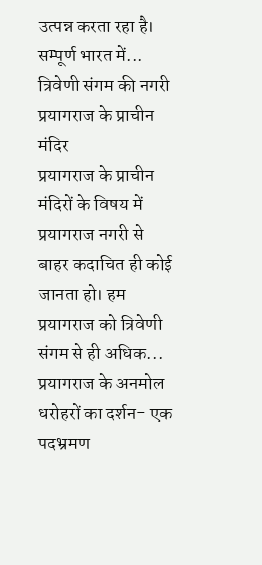उत्पन्न करता रहा है। सम्पूर्ण भारत में...
त्रिवेणी संगम की नगरी प्रयागराज के प्राचीन मंदिर
प्रयागराज के प्राचीन मंदिरों के विषय में प्रयागराज नगरी से बाहर कदाचित ही कोई जानता हो। हम प्रयागराज को त्रिवेणी संगम से ही अधिक...
प्रयागराज के अनमोल धरोहरों का दर्शन- एक पदभ्रमण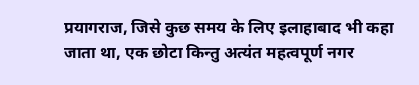प्रयागराज, जिसे कुछ समय के लिए इलाहाबाद भी कहा जाता था, एक छोटा किन्तु अत्यंत महत्वपूर्ण नगर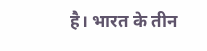है। भारत के तीन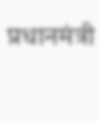प्रधानमंत्री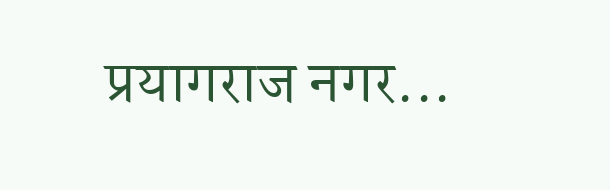प्रयागराज नगर...